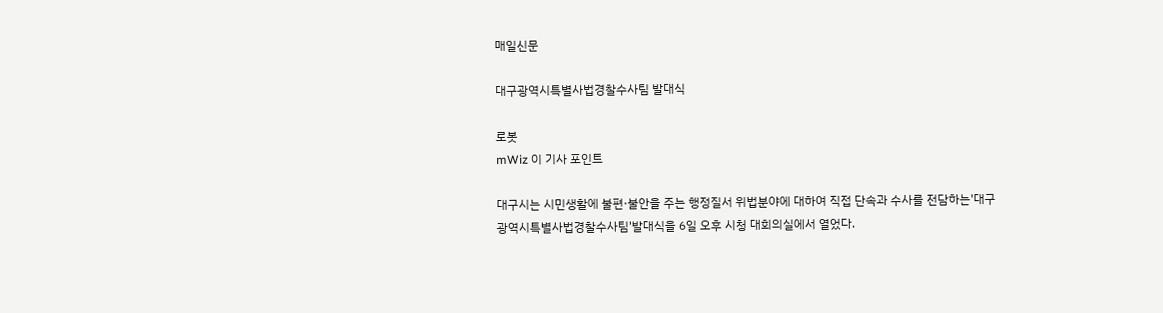매일신문

대구광역시특별사법경찰수사팀 발대식

로봇
mWiz 이 기사 포인트

대구시는 시민생활에 불편·불안을 주는 행정질서 위법분야에 대하여 직접 단속과 수사를 전담하는'대구광역시특별사법경찰수사팀'발대식을 6일 오후 시청 대회의실에서 열었다.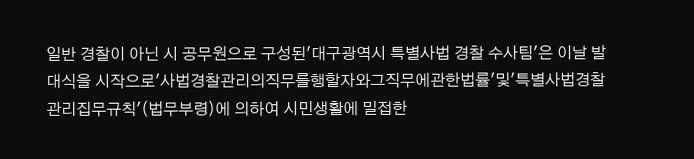일반 경찰이 아닌 시 공무원으로 구성된'대구광역시 특별사법 경찰 수사팀'은 이날 발대식을 시작으로'사법경찰관리의직무를행할자와그직무에관한법률'및'특별사법경찰관리집무규칙'(법무부령)에 의하여 시민생활에 밀접한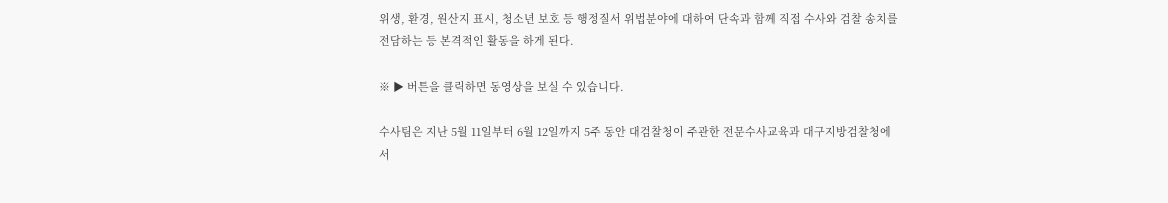위생, 환경, 원산지 표시, 청소년 보호 등 행정질서 위법분야에 대하여 단속과 함께 직접 수사와 검찰 송치를 전담하는 등 본격적인 활동을 하게 된다.

※ ▶ 버튼을 클릭하면 동영상을 보실 수 있습니다.

수사팀은 지난 5월 11일부터 6월 12일까지 5주 동안 대검찰청이 주관한 전문수사교육과 대구지방검찰청에서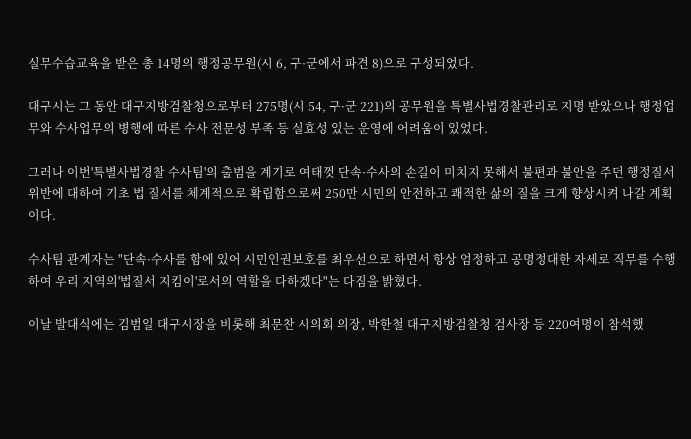실무수습교육을 받은 총 14명의 행정공무원(시 6, 구·군에서 파견 8)으로 구성되었다.

대구시는 그 동안 대구지방검찰청으로부터 275명(시 54, 구·군 221)의 공무원을 특별사법경찰관리로 지명 받았으나 행정업무와 수사업무의 병행에 따른 수사 전문성 부족 등 실효성 있는 운영에 어려움이 있었다.

그러나 이번'특별사법경찰 수사팀'의 출범을 계기로 여태껏 단속·수사의 손길이 미치지 못해서 불편과 불안을 주던 행정질서 위반에 대하여 기초 법 질서를 체계적으로 확립함으로써 250만 시민의 안전하고 쾌적한 삶의 질을 크게 향상시켜 나갈 계획이다.

수사팀 관계자는 "단속·수사를 함에 있어 시민인권보호를 최우선으로 하면서 항상 엄정하고 공명정대한 자세로 직무를 수행하여 우리 지역의'법질서 지킴이'로서의 역할을 다하겠다"는 다짐을 밝혔다.

이날 발대식에는 김범일 대구시장을 비롯해 최문찬 시의회 의장, 박한철 대구지방검찰청 검사장 등 220여명이 참석했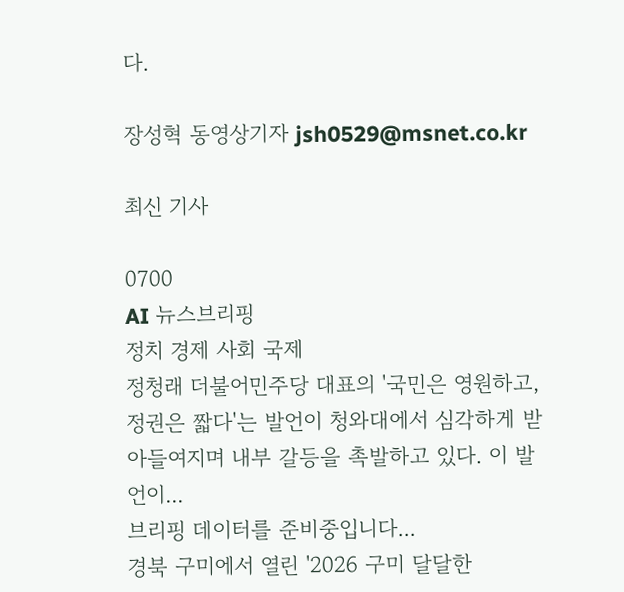다.

장성혁 동영상기자 jsh0529@msnet.co.kr

최신 기사

0700
AI 뉴스브리핑
정치 경제 사회 국제
정청래 더불어민주당 대표의 '국민은 영원하고, 정권은 짧다'는 발언이 청와대에서 심각하게 받아들여지며 내부 갈등을 촉발하고 있다. 이 발언이...
브리핑 데이터를 준비중입니다...
경북 구미에서 열린 '2026 구미 달달한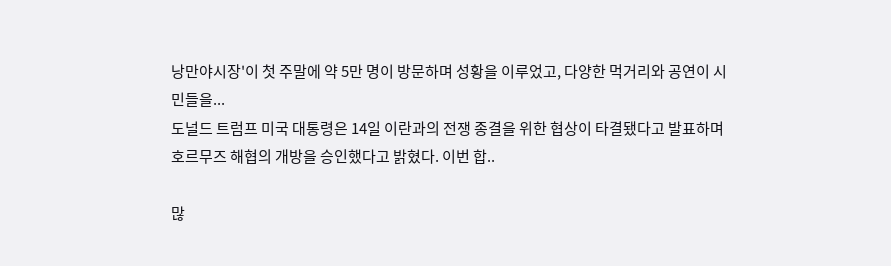낭만야시장'이 첫 주말에 약 5만 명이 방문하며 성황을 이루었고, 다양한 먹거리와 공연이 시민들을...
도널드 트럼프 미국 대통령은 14일 이란과의 전쟁 종결을 위한 협상이 타결됐다고 발표하며 호르무즈 해협의 개방을 승인했다고 밝혔다. 이번 합..

많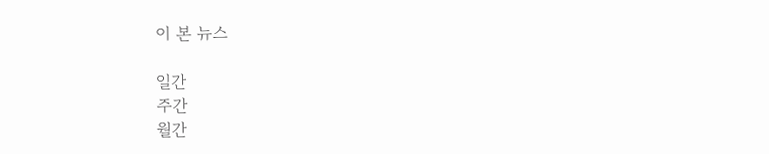이 본 뉴스

일간
주간
월간